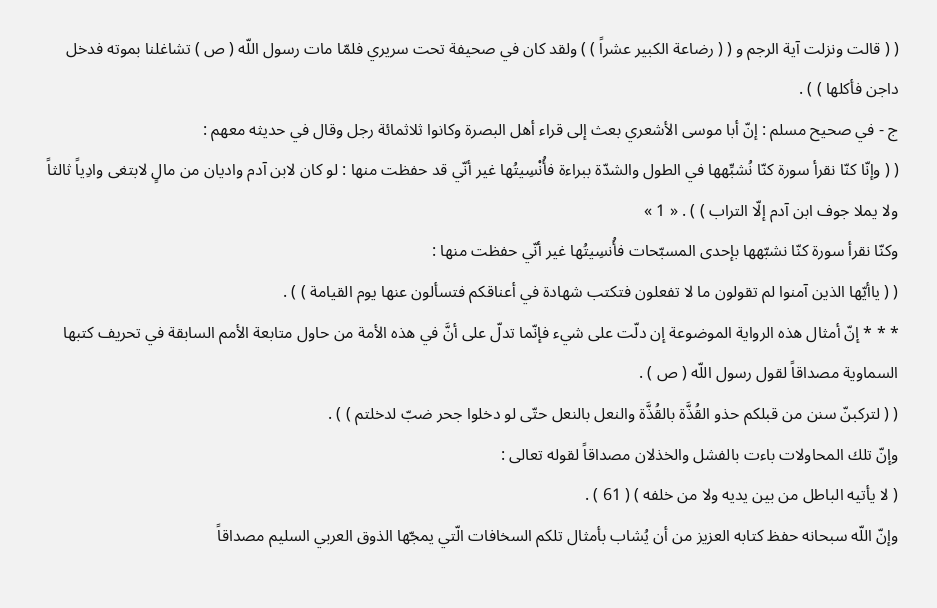( ( قالت ونزلت آية الرجم و ( ( رضاعة الكبير عشراً ) ) ولقد كان في صحيفة تحت سريري فلمّا مات رسول اللّه ( ص ) تشاغلنا بموته فدخل داجن فأكلها ) ) .
ج - في صحيح مسلم : إنّ أبا موسى الأشعري بعث إلى قراء أهل البصرة وكانوا ثلاثمائة رجل وقال في حديثه معهم :
( ( وإنّا كنّا نقرأ سورة كنّا نُشبِّهها في الطول والشدّة ببراءة فأُنْسِيتُها غير أنّي قد حفظت منها : لو كان لابن آدم واديان من مالٍ لابتغى وادِياً ثالثاً ولا يملا جوف ابن آدم إلّا التراب ) ) . « 1 »
وكنّا نقرأ سورة كنّا نشبّهها بإحدى المسبّحات فأُنسِيتُها غير أنّي حفظت منها :
( ( ياأيّها الذين آمنوا لم تقولون ما لا تفعلون فتكتب شهادة في أعناقكم فتسألون عنها يوم القيامة ) ) .
* * * إنّ أمثال هذه الرواية الموضوعة إن دلّت على شيء فإنّما تدلّ على أنَّ في هذه الأمة من حاول متابعة الأمم السابقة في تحريف كتبها السماوية مصداقاً لقول رسول اللّه ( ص ) .
( ( لتركبنّ سنن من قبلكم حذو القُذَّة بالقُذَّة والنعل بالنعل حتّى لو دخلوا جحر ضبّ لدخلتم ) ) .
وإنّ تلك المحاولات باءت بالفشل والخذلان مصداقاً لقوله تعالى :
( لا يأتيه الباطل من بين يديه ولا من خلفه ) ( 61 ) .
وإنّ اللّه سبحانه حفظ كتابه العزيز من أن يُشاب بأمثال تلكم السخافات الّتي يمجّها الذوق العربي السليم مصداقاً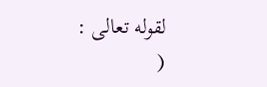لقوله تعالى :
(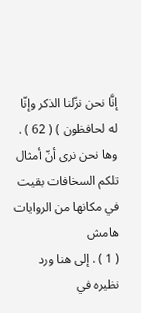إنَّا نحن نزّلنا الذكر وإنّا له لحافظون ) ( 62 ) .
وها نحن نرى أنّ أمثال تلكم السخافات بقيت في مكانها من الروايات
هامش
( 1 ) . إلى هنا ورد نظيره في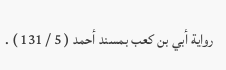رواية أبي بن كعب بمسند أحمد ( 5 / 131 ) .